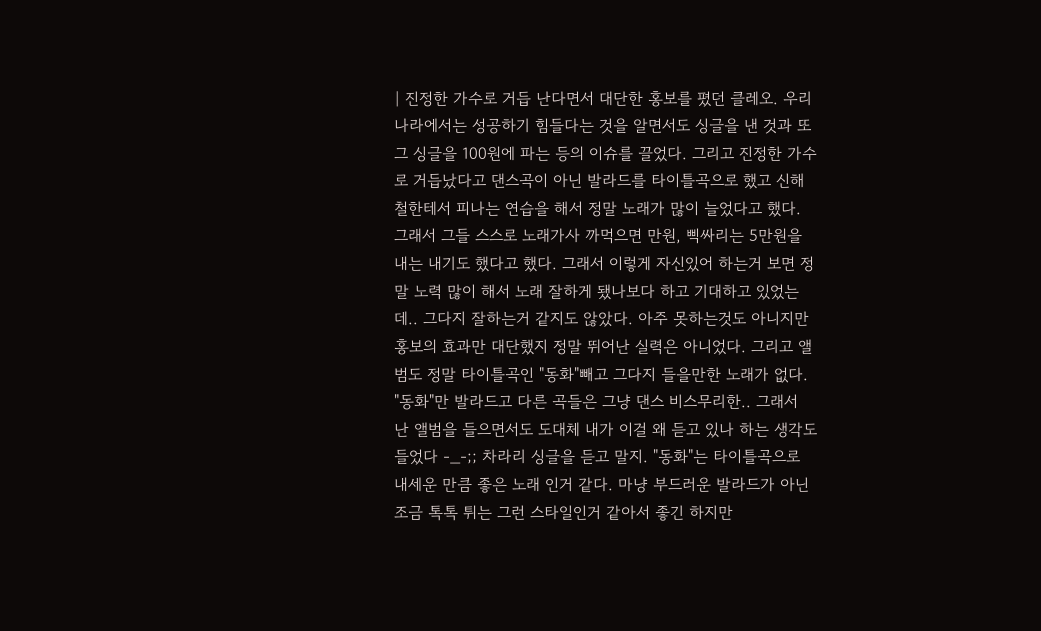| 진정한 가수로 거듭 난다면서 대단한 홍보를 폈던 클레오. 우리나라에서는 성공하기 힘들다는 것을 알면서도 싱글을 낸 것과 또 그 싱글을 100원에 파는 등의 이슈를 끌었다. 그리고 진정한 가수로 거듭났다고 댄스곡이 아닌 발라드를 타이틀곡으로 했고 신해철한테서 피나는 연습을 해서 정말 노래가 많이 늘었다고 했다. 그래서 그들 스스로 노래가사 까먹으면 만원, 삑싸리는 5만원을 내는 내기도 했다고 했다. 그래서 이렇게 자신있어 하는거 보면 정말 노력 많이 해서 노래 잘하게 됐나보다 하고 기대하고 있었는데.. 그다지 잘하는거 같지도 않았다. 아주 못하는것도 아니지만 홍보의 효과만 대단했지 정말 뛰어난 실력은 아니었다. 그리고 앨범도 정말 타이틀곡인 "동화"빼고 그다지 들을만한 노래가 없다. "동화"만 발라드고 다른 곡들은 그냥 댄스 비스무리한.. 그래서 난 앨범을 들으면서도 도대체 내가 이걸 왜 듣고 있나 하는 생각도 들었다 -_-;; 차라리 싱글을 듣고 말지. "동화"는 타이틀곡으로 내세운 만큼 좋은 노래 인거 같다. 마냥 부드러운 발라드가 아닌 조금 톡톡 튀는 그런 스타일인거 같아서 좋긴 하지만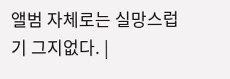앨범 자체로는 실망스럽기 그지없다. |